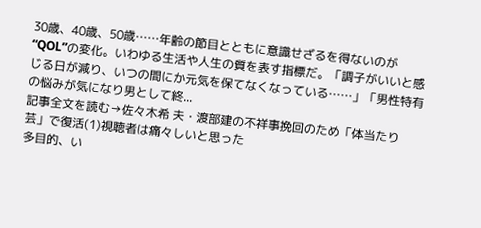30歳、40歳、50歳……年齢の節目とともに意識せざるを得ないのが“QOL”の変化。いわゆる生活や人生の質を表す指標だ。「調子がいいと感じる日が減り、いつの間にか元気を保てなくなっている……」「男性特有の悩みが気になり男として終...
記事全文を読む→佐々木希 夫・渡部建の不祥事挽回のため「体当たり芸」で復活(1)視聴者は痛々しいと思った
多目的、い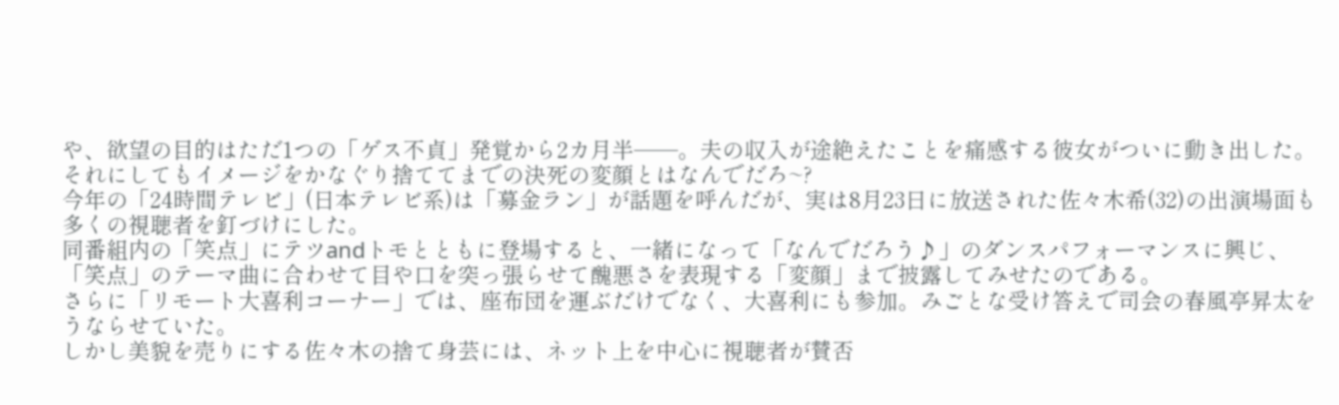や、欲望の目的はただ1つの「ゲス不貞」発覚から2カ月半──。夫の収入が途絶えたことを痛感する彼女がついに動き出した。それにしてもイメージをかなぐり捨ててまでの決死の変顔とはなんでだろ~?
今年の「24時間テレビ」(日本テレビ系)は「募金ラン」が話題を呼んだが、実は8月23日に放送された佐々木希(32)の出演場面も多くの視聴者を釘づけにした。
同番組内の「笑点」にテツandトモとともに登場すると、一緒になって「なんでだろう♪」のダンスパフォーマンスに興じ、「笑点」のテーマ曲に合わせて目や口を突っ張らせて醜悪さを表現する「変顔」まで披露してみせたのである。
さらに「リモート大喜利コーナー」では、座布団を運ぶだけでなく、大喜利にも参加。みごとな受け答えで司会の春風亭昇太をうならせていた。
しかし美貌を売りにする佐々木の捨て身芸には、ネット上を中心に視聴者が賛否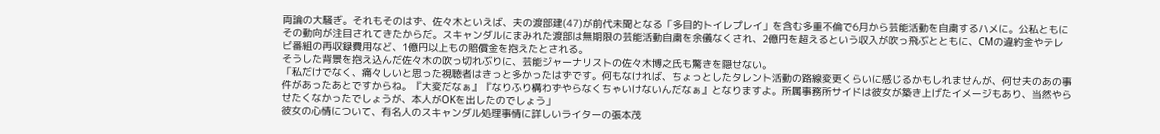両論の大騒ぎ。それもそのはず、佐々木といえば、夫の渡部建(47)が前代未聞となる「多目的トイレプレイ」を含む多重不倫で6月から芸能活動を自粛するハメに。公私ともにその動向が注目されてきたからだ。スキャンダルにまみれた渡部は無期限の芸能活動自粛を余儀なくされ、2億円を超えるという収入が吹っ飛ぶとともに、CMの違約金やテレビ番組の再収録費用など、1億円以上もの賠償金を抱えたとされる。
そうした背景を抱え込んだ佐々木の吹っ切れぶりに、芸能ジャーナリストの佐々木博之氏も驚きを隠せない。
「私だけでなく、痛々しいと思った視聴者はきっと多かったはずです。何もなければ、ちょっとしたタレント活動の路線変更くらいに感じるかもしれませんが、何せ夫のあの事件があったあとですからね。『大変だなぁ』『なりふり構わずやらなくちゃいけないんだなぁ』となりますよ。所属事務所サイドは彼女が築き上げたイメージもあり、当然やらせたくなかったでしょうが、本人がOKを出したのでしょう」
彼女の心情について、有名人のスキャンダル処理事情に詳しいライターの張本茂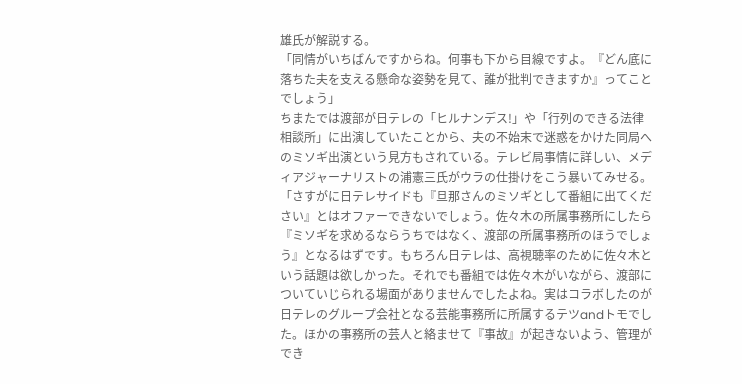雄氏が解説する。
「同情がいちばんですからね。何事も下から目線ですよ。『どん底に落ちた夫を支える懸命な姿勢を見て、誰が批判できますか』ってことでしょう」
ちまたでは渡部が日テレの「ヒルナンデス!」や「行列のできる法律相談所」に出演していたことから、夫の不始末で迷惑をかけた同局へのミソギ出演という見方もされている。テレビ局事情に詳しい、メディアジャーナリストの浦憲三氏がウラの仕掛けをこう暴いてみせる。
「さすがに日テレサイドも『旦那さんのミソギとして番組に出てください』とはオファーできないでしょう。佐々木の所属事務所にしたら『ミソギを求めるならうちではなく、渡部の所属事務所のほうでしょう』となるはずです。もちろん日テレは、高視聴率のために佐々木という話題は欲しかった。それでも番組では佐々木がいながら、渡部についていじられる場面がありませんでしたよね。実はコラボしたのが日テレのグループ会社となる芸能事務所に所属するテツandトモでした。ほかの事務所の芸人と絡ませて『事故』が起きないよう、管理ができ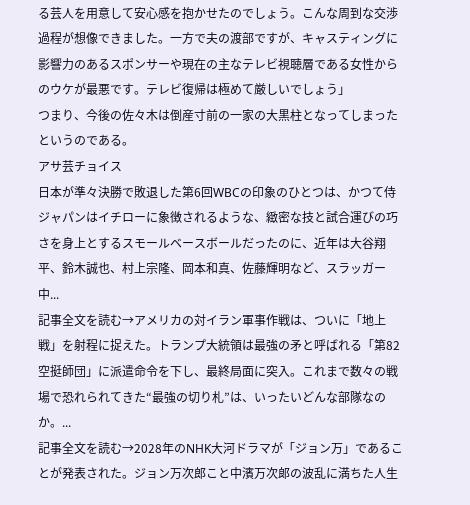る芸人を用意して安心感を抱かせたのでしょう。こんな周到な交渉過程が想像できました。一方で夫の渡部ですが、キャスティングに影響力のあるスポンサーや現在の主なテレビ視聴層である女性からのウケが最悪です。テレビ復帰は極めて厳しいでしょう」
つまり、今後の佐々木は倒産寸前の一家の大黒柱となってしまったというのである。
アサ芸チョイス
日本が準々決勝で敗退した第6回WBCの印象のひとつは、かつて侍ジャパンはイチローに象徴されるような、緻密な技と試合運びの巧さを身上とするスモールベースボールだったのに、近年は大谷翔平、鈴木誠也、村上宗隆、岡本和真、佐藤輝明など、スラッガー中...
記事全文を読む→アメリカの対イラン軍事作戦は、ついに「地上戦」を射程に捉えた。トランプ大統領は最強の矛と呼ばれる「第82空挺師団」に派遣命令を下し、最終局面に突入。これまで数々の戦場で恐れられてきた“最強の切り札”は、いったいどんな部隊なのか。...
記事全文を読む→2028年のNHK大河ドラマが「ジョン万」であることが発表された。ジョン万次郎こと中濱万次郞の波乱に満ちた人生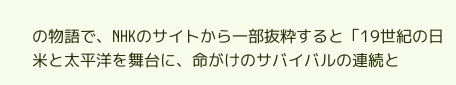の物語で、NHKのサイトから一部抜粋すると「19世紀の日米と太平洋を舞台に、命がけのサバイバルの連続と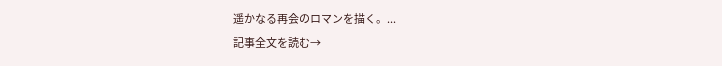遥かなる再会のロマンを描く。...
記事全文を読む→